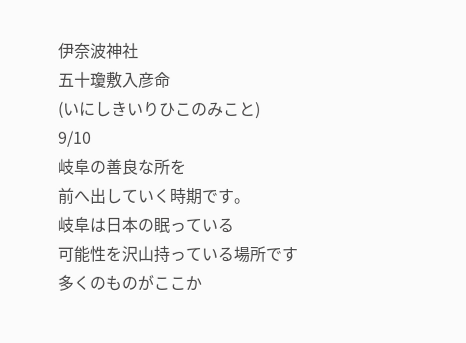伊奈波神社
五十瓊敷入彦命
(いにしきいりひこのみこと)
9/10
岐阜の善良な所を
前へ出していく時期です。
岐阜は日本の眠っている
可能性を沢山持っている場所です
多くのものがここか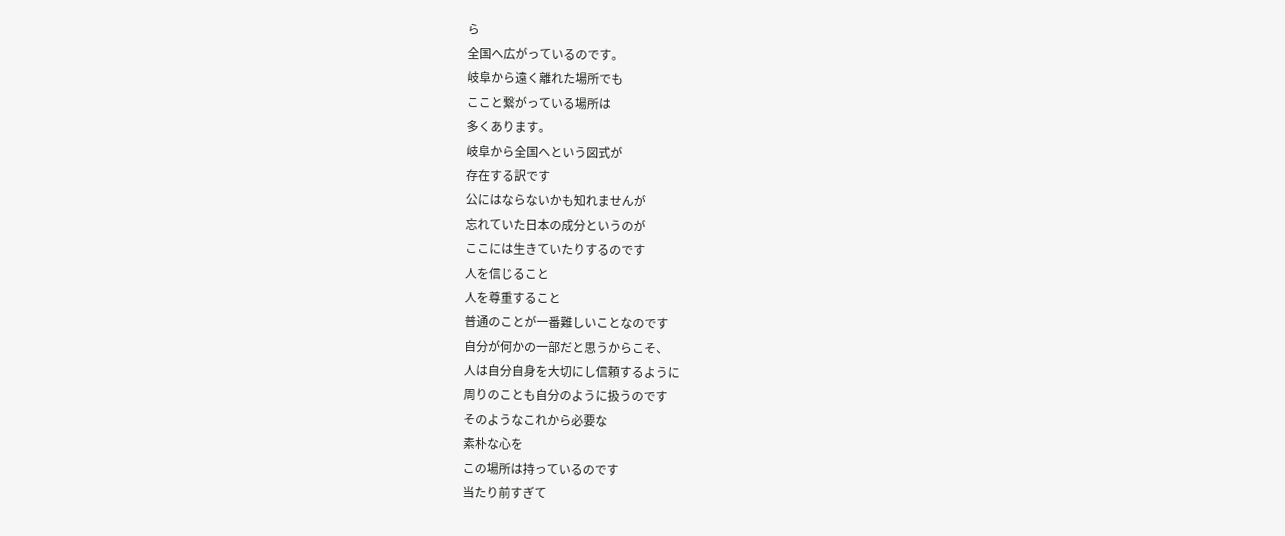ら
全国へ広がっているのです。
岐阜から遠く離れた場所でも
ここと繋がっている場所は
多くあります。
岐阜から全国へという図式が
存在する訳です
公にはならないかも知れませんが
忘れていた日本の成分というのが
ここには生きていたりするのです
人を信じること
人を尊重すること
普通のことが一番難しいことなのです
自分が何かの一部だと思うからこそ、
人は自分自身を大切にし信頼するように
周りのことも自分のように扱うのです
そのようなこれから必要な
素朴な心を
この場所は持っているのです
当たり前すぎて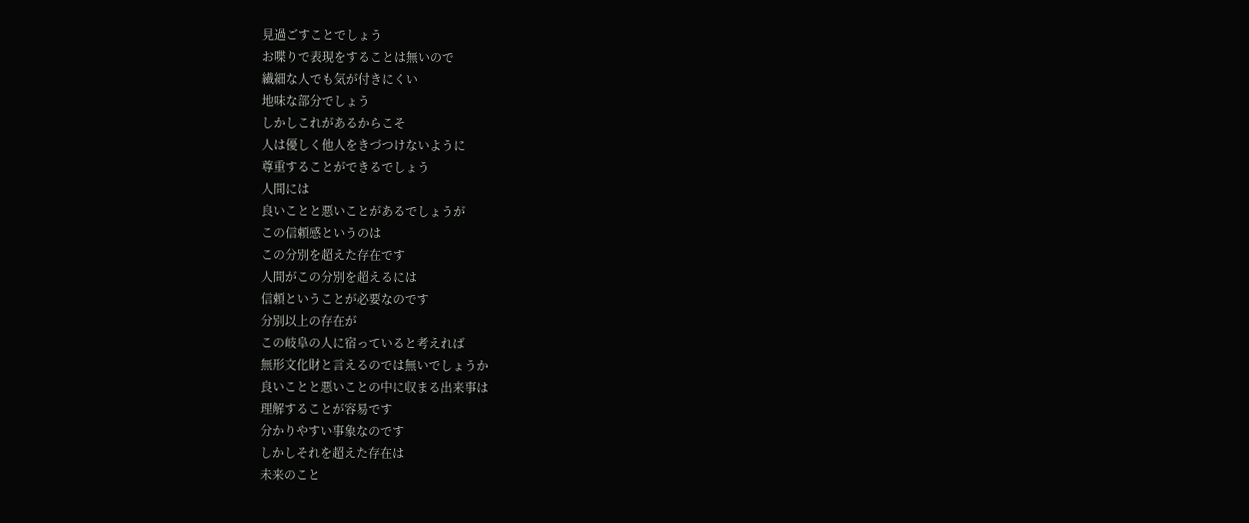見過ごすことでしょう
お喋りで表現をすることは無いので
繊細な人でも気が付きにくい
地味な部分でしょう
しかしこれがあるからこそ
人は優しく他人をきづつけないように
尊重することができるでしょう
人間には
良いことと悪いことがあるでしょうが
この信頼感というのは
この分別を超えた存在です
人間がこの分別を超えるには
信頼ということが必要なのです
分別以上の存在が
この岐阜の人に宿っていると考えれば
無形文化財と言えるのでは無いでしょうか
良いことと悪いことの中に収まる出来事は
理解することが容易です
分かりやすい事象なのです
しかしそれを超えた存在は
未来のこと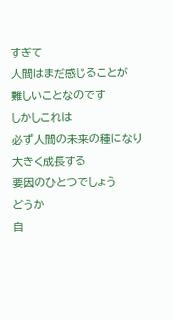すぎて
人間はまだ感じることが
難しいことなのです
しかしこれは
必ず人間の未来の種になり
大きく成長する
要因のひとつでしょう
どうか
自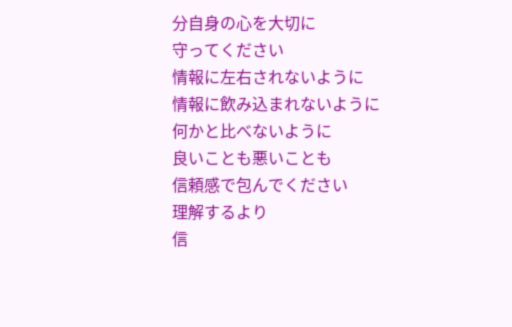分自身の心を大切に
守ってください
情報に左右されないように
情報に飲み込まれないように
何かと比べないように
良いことも悪いことも
信頼感で包んでください
理解するより
信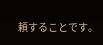頼することです。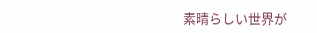素晴らしい世界が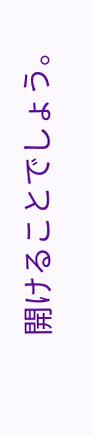開けることでしょう。